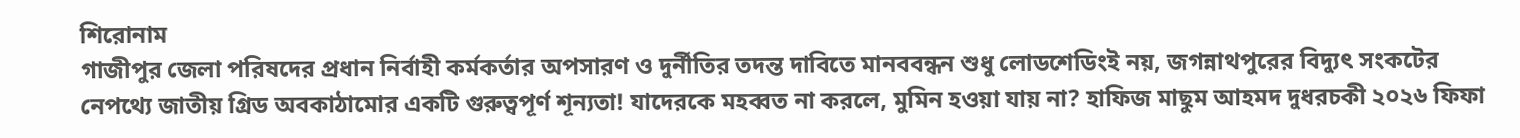শিরোনাম
গাজীপুর জেলা পরিষদের প্রধান নির্বাহী কর্মকর্তার অপসারণ ও দুর্নীতির তদন্ত দাবিতে মানববন্ধন শুধু লোডশেডিংই নয়, জগন্নাথপুরের বিদ্যুৎ সংকটের নেপথ্যে জাতীয় গ্রিড অবকাঠামোর একটি গুরুত্বপূর্ণ শূন্যতা! যাদেরকে মহব্বত না করলে, মুমিন হওয়া যায় না? হাফিজ মাছুম আহমদ দুধরচকী ২০২৬ ফিফা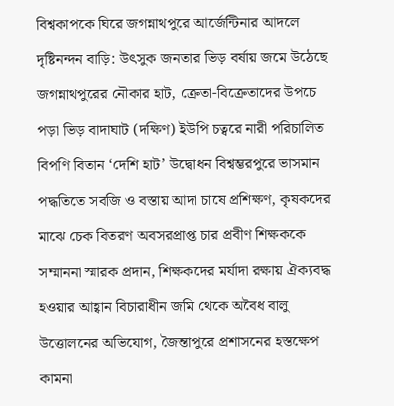বিশ্বকাপকে ঘিরে জগন্নাথপুরে আর্জেন্টিনার আদলে দৃষ্টিনন্দন বাড়ি: উৎসুক জনতার ভিড় বর্ষায় জমে উঠেছে জগন্নাথপুরের নৌকার হাট, ক্রেতা-বিক্রেতাদের উপচে পড়া ভিড় বাদাঘাট (দক্ষিণ) ইউপি চত্বরে নারী পরিচালিত বিপণি বিতান ‘দেশি হাট’ উদ্বোধন বিশ্বম্ভরপুরে ভাসমান পদ্ধতিতে সবজি ও বস্তায় আদা চাষে প্রশিক্ষণ, কৃষকদের মাঝে চেক বিতরণ অবসরপ্রাপ্ত চার প্রবীণ শিক্ষককে সম্মাননা স্মারক প্রদান, শিক্ষকদের মর্যাদা রক্ষায় ঐক্যবদ্ধ হওয়ার আহ্বান বিচারাধীন জমি থেকে অবৈধ বালু উত্তোলনের অভিযোগ, জৈন্তাপুরে প্রশাসনের হস্তক্ষেপ কামনা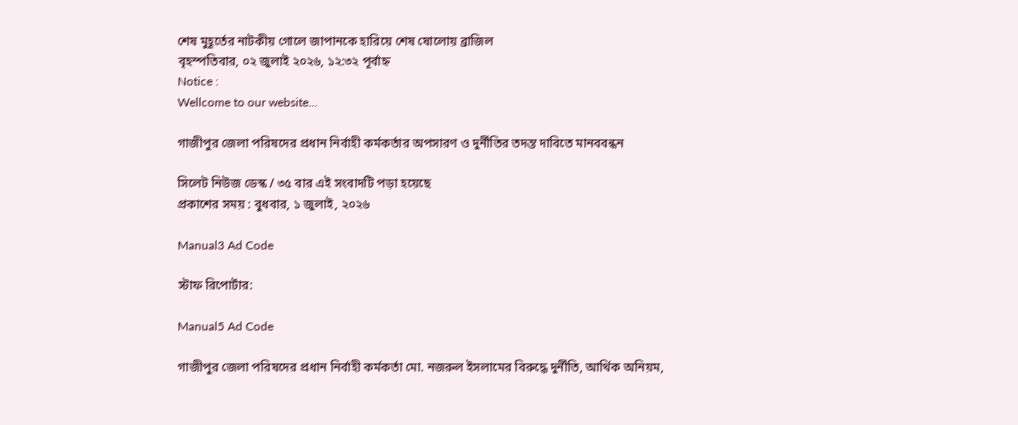শেষ মুহূর্তের নাটকীয় গোলে জাপানকে হারিয়ে শেষ ষোলোয় ব্রাজিল
বৃহস্পতিবার, ০২ জুলাই ২০২৬, ১২:৩২ পূর্বাহ্ন
Notice :
Wellcome to our website...

গাজীপুর জেলা পরিষদের প্রধান নির্বাহী কর্মকর্তার অপসারণ ও দুর্নীতির তদন্ত দাবিতে মানববন্ধন

সিলেট নিউজ ডেস্ক / ৩৫ বার এই সংবাদটি পড়া হয়েছে
প্রকাশের সময় : বুধবার, ১ জুলাই, ২০২৬

Manual3 Ad Code

স্টাফ রিপোর্টার:

Manual5 Ad Code

গাজীপুর জেলা পরিষদের প্রধান নির্বাহী কর্মকর্তা মো. নজরুল ইসলামের বিরুদ্ধে দুর্নীতি, আর্থিক অনিয়ম,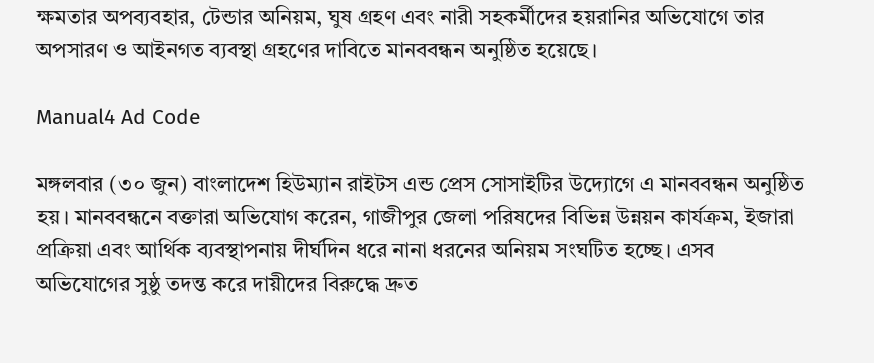ক্ষমতার অপব্যবহার, টেন্ডার অনিয়ম, ঘুষ গ্রহণ এবং নারী সহকর্মীদের হয়রানির অভিযোগে তার অপসারণ ও আইনগত ব্যবস্থা গ্রহণের দাবিতে মানববন্ধন অনুষ্ঠিত হয়েছে।

Manual4 Ad Code

মঙ্গলবার (৩০ জুন) বাংলাদেশ হিউম্যান রাইটস এন্ড প্রেস সোসাইটির উদ্যোগে এ মানববন্ধন অনুষ্ঠিত হয়। মানববন্ধনে বক্তারা অভিযোগ করেন, গাজীপুর জেলা পরিষদের বিভিন্ন উন্নয়ন কার্যক্রম, ইজারা প্রক্রিয়া এবং আর্থিক ব্যবস্থাপনায় দীর্ঘদিন ধরে নানা ধরনের অনিয়ম সংঘটিত হচ্ছে। এসব অভিযোগের সুষ্ঠু তদন্ত করে দায়ীদের বিরুদ্ধে দ্রুত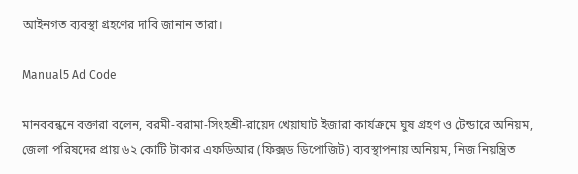আইনগত ব্যবস্থা গ্রহণের দাবি জানান তারা।

Manual5 Ad Code

মানববন্ধনে বক্তারা বলেন, বরমী-বরামা-সিংহশ্রী-রায়েদ খেয়াঘাট ইজারা কার্যক্রমে ঘুষ গ্রহণ ও টেন্ডারে অনিয়ম, জেলা পরিষদের প্রায় ৬২ কোটি টাকার এফডিআর (ফিক্সড ডিপোজিট) ব্যবস্থাপনায় অনিয়ম, নিজ নিয়ন্ত্রিত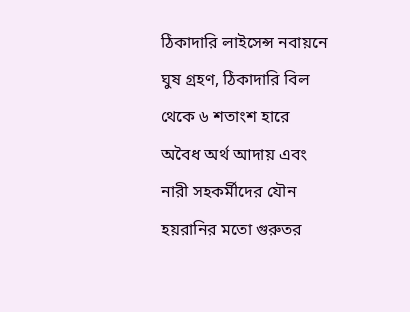ঠিকাদারি লাইসেন্স নবায়নে ঘুষ গ্রহণ, ঠিকাদারি বিল থেকে ৬ শতাংশ হারে অবৈধ অর্থ আদায় এবং নারী সহকর্মীদের যৌন হয়রানির মতো গুরুতর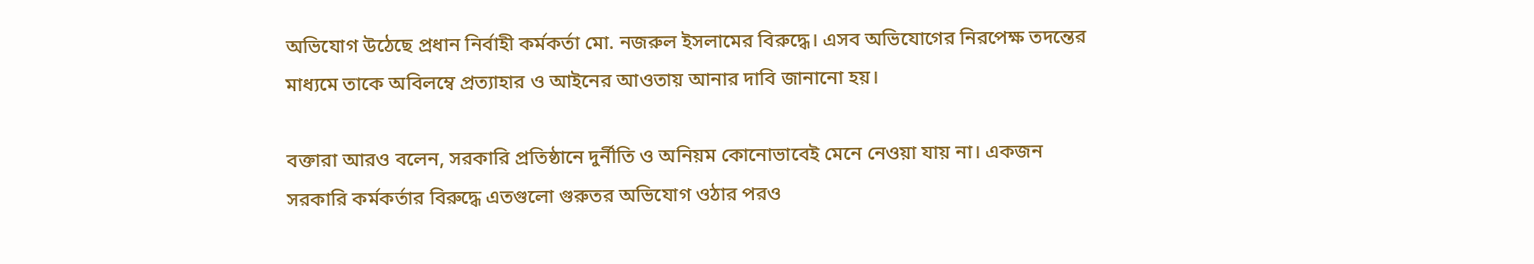অভিযোগ উঠেছে প্রধান নির্বাহী কর্মকর্তা মো. নজরুল ইসলামের বিরুদ্ধে। এসব অভিযোগের নিরপেক্ষ তদন্তের মাধ্যমে তাকে অবিলম্বে প্রত্যাহার ও আইনের আওতায় আনার দাবি জানানো হয়।

বক্তারা আরও বলেন, সরকারি প্রতিষ্ঠানে দুর্নীতি ও অনিয়ম কোনোভাবেই মেনে নেওয়া যায় না। একজন সরকারি কর্মকর্তার বিরুদ্ধে এতগুলো গুরুতর অভিযোগ ওঠার পরও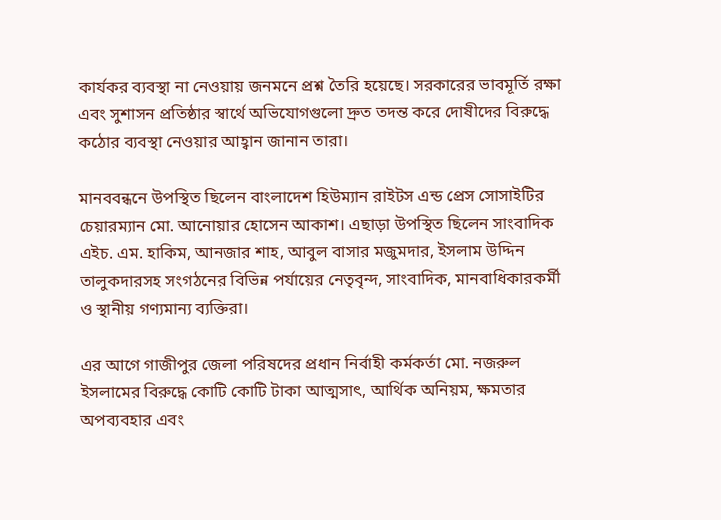কার্যকর ব্যবস্থা না নেওয়ায় জনমনে প্রশ্ন তৈরি হয়েছে। সরকারের ভাবমূর্তি রক্ষা এবং সুশাসন প্রতিষ্ঠার স্বার্থে অভিযোগগুলো দ্রুত তদন্ত করে দোষীদের বিরুদ্ধে কঠোর ব্যবস্থা নেওয়ার আহ্বান জানান তারা।

মানববন্ধনে উপস্থিত ছিলেন বাংলাদেশ হিউম্যান রাইটস এন্ড প্রেস সোসাইটির চেয়ারম্যান মো. আনোয়ার হোসেন আকাশ। এছাড়া উপস্থিত ছিলেন সাংবাদিক এইচ. এম. হাকিম, আনজার শাহ, আবুল বাসার মজুমদার, ইসলাম উদ্দিন তালুকদারসহ সংগঠনের বিভিন্ন পর্যায়ের নেতৃবৃন্দ, সাংবাদিক, মানবাধিকারকর্মী ও স্থানীয় গণ্যমান্য ব্যক্তিরা।

এর আগে গাজীপুর জেলা পরিষদের প্রধান নির্বাহী কর্মকর্তা মো. নজরুল ইসলামের বিরুদ্ধে কোটি কোটি টাকা আত্মসাৎ, আর্থিক অনিয়ম, ক্ষমতার অপব্যবহার এবং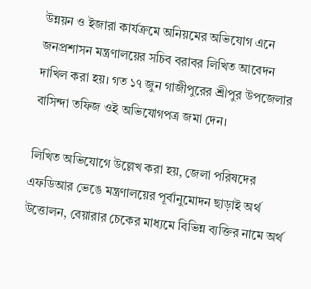উন্নয়ন ও ইজারা কার্যক্রমে অনিয়মের অভিযোগ এনে জনপ্রশাসন মন্ত্রণালয়ের সচিব বরাবর লিখিত আবেদন দাখিল করা হয়। গত ১৭ জুন গাজীপুরের শ্রীপুর উপজেলার বাসিন্দা তফিজ ওই অভিযোগপত্র জমা দেন।

লিখিত অভিযোগে উল্লেখ করা হয়, জেলা পরিষদের এফডিআর ভেঙে মন্ত্রণালয়ের পূর্বানুমোদন ছাড়াই অর্থ উত্তোলন, বেয়ারার চেকের মাধ্যমে বিভিন্ন ব্যক্তির নামে অর্থ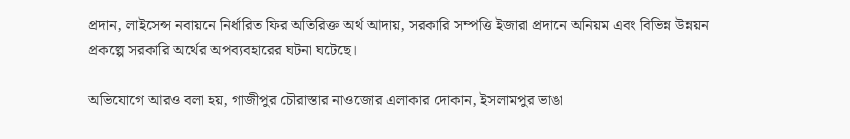প্রদান, লাইসেন্স নবায়নে নির্ধারিত ফির অতিরিক্ত অর্থ আদায়, সরকারি সম্পত্তি ইজারা প্রদানে অনিয়ম এবং বিভিন্ন উন্নয়ন প্রকল্পে সরকারি অর্থের অপব্যবহারের ঘটনা ঘটেছে।

অভিযোগে আরও বলা হয়, গাজীপুর চৌরাস্তার নাওজোর এলাকার দোকান, ইসলামপুর ভাঙা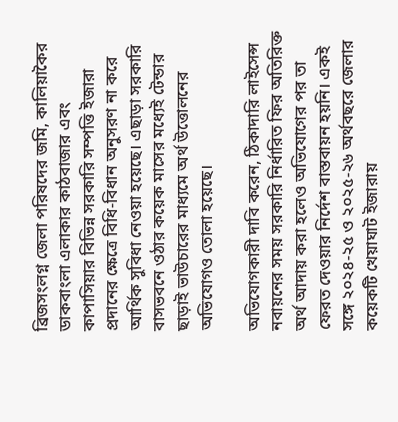ব্রিজসংলগ্ন জেলা পরিষদের জমি, কালিয়াকৈর ডাকবাংলা এলাকার কাঠবাজার এবং কাপাসিয়ার বিভিন্ন সরকারি সম্পত্তি ইজারা প্রদানের ক্ষেত্রে বিধি-বিধান অনুসরণ না করে আর্থিক সুবিধা নেওয়া হয়েছে। এছাড়া সরকারি বাসভবনে ওঠার কয়েক মাসের মধ্যেই টেন্ডার ছাড়াই ভাউচারের মাধ্যমে অর্থ উত্তোলনের অভিযোগও তোলা হয়েছে।

অভিযোগকারী দাবি করেন, ঠিকাদারি লাইসেন্স নবায়নের সময় সরকারি নির্ধারিত ফির অতিরিক্ত অর্থ আদায় করা হলেও অভিযোগের পর তা ফেরত দেওয়ার নির্দেশ বাস্তবায়ন হয়নি। একই সঙ্গে ২০২৪-২৫ ও ২০২৫-২৬ অর্থবছরে জেলার কয়েকটি খেয়াঘাট ইজারায়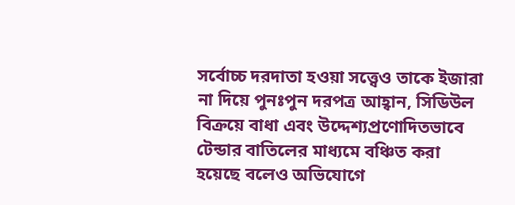সর্বোচ্চ দরদাতা হওয়া সত্ত্বেও তাকে ইজারা না দিয়ে পুনঃপুন দরপত্র আহ্বান, সিডিউল বিক্রয়ে বাধা এবং উদ্দেশ্যপ্রণোদিতভাবে টেন্ডার বাতিলের মাধ্যমে বঞ্চিত করা হয়েছে বলেও অভিযোগে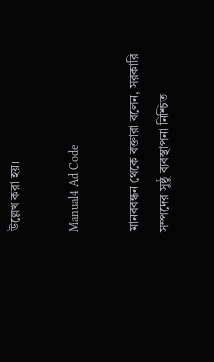উল্লেখ করা হয়।

Manual4 Ad Code

মানববন্ধন থেকে বক্তারা বলেন, সরকারি সম্পদের সুষ্ঠু ব্যবস্থাপনা নিশ্চিত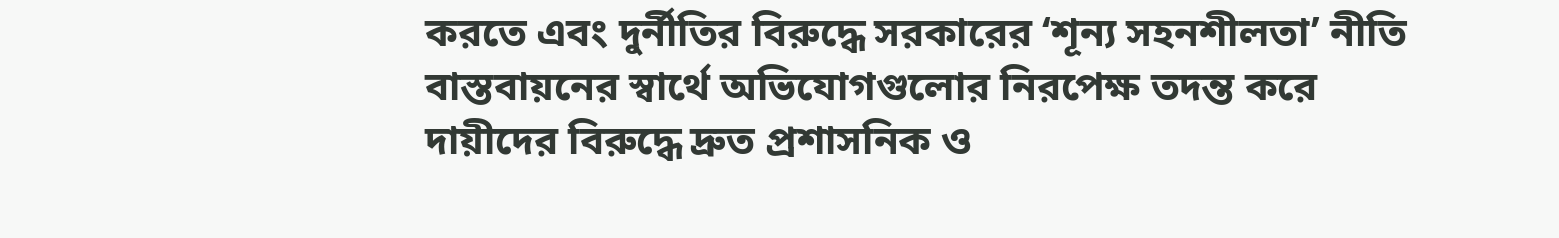করতে এবং দুর্নীতির বিরুদ্ধে সরকারের ‘শূন্য সহনশীলতা’ নীতি বাস্তবায়নের স্বার্থে অভিযোগগুলোর নিরপেক্ষ তদন্ত করে দায়ীদের বিরুদ্ধে দ্রুত প্রশাসনিক ও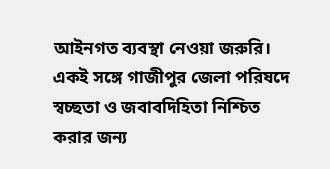আইনগত ব্যবস্থা নেওয়া জরুরি। একই সঙ্গে গাজীপুর জেলা পরিষদে স্বচ্ছতা ও জবাবদিহিতা নিশ্চিত করার জন্য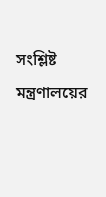সংশ্লিষ্ট মন্ত্রণালয়ের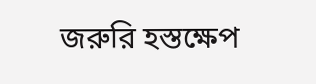জরুরি হস্তক্ষেপ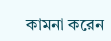কামনা করেন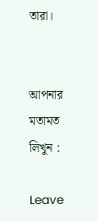তারা।


আপনার মতামত লিখুন :

Leave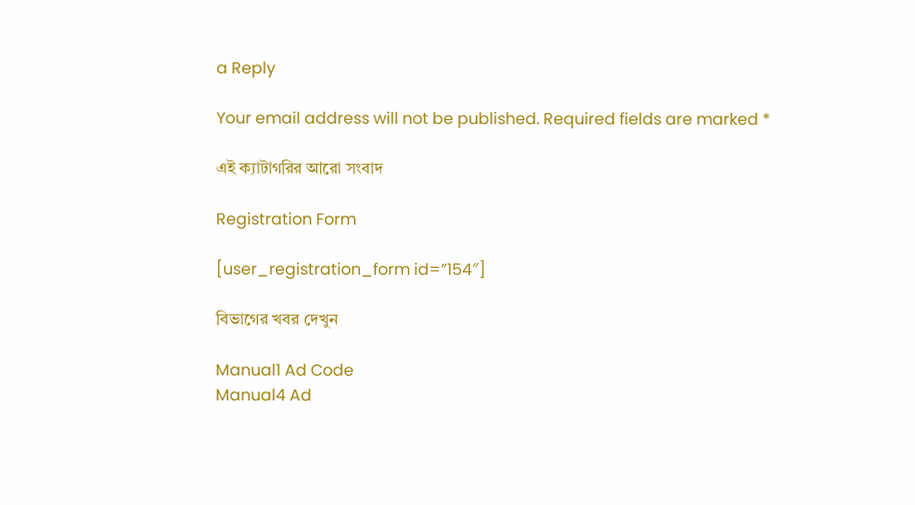a Reply

Your email address will not be published. Required fields are marked *

এই ক্যাটাগরির আরো সংবাদ

Registration Form

[user_registration_form id=”154″]

বিভাগের খবর দেখুন

Manual1 Ad Code
Manual4 Ad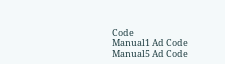Code
Manual1 Ad Code
Manual5 Ad Code